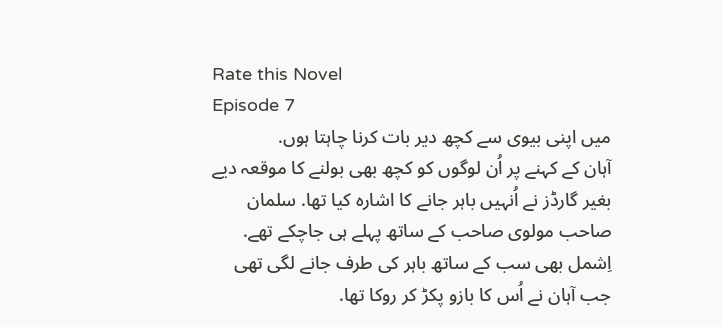Rate this Novel
Episode 7
میں اپنی بیوی سے کچھ دیر بات کرنا چاہتا ہوں.
آہان کے کہنے پر اُن لوگوں کو کچھ بھی بولنے کا موقعہ دیے بغیر گارڈز نے اُنہیں باہر جانے کا اشارہ کیا تھا. سلمان صاحب مولوی صاحب کے ساتھ پہلے ہی جاچکے تھے.
اِشمل بھی سب کے ساتھ باہر کی طرف جانے لگی تھی جب آہان نے اُس کا بازو پکڑ کر روکا تھا.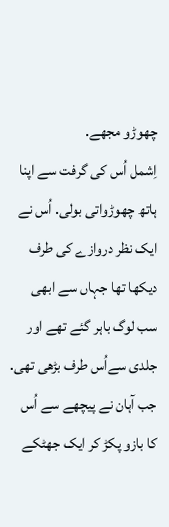چھوڑو مجھے.
اِشمل اُس کی گرفت سے اپنا ہاتھ چھوڑواتی بولی. اُس نے ایک نظر دروازے کی طرف دیکھا تھا جہاں سے ابھی سب لوگ باہر گئے تھے اور جلدی سےاُس طرف بڑھی تھی.
جب آہان نے پیچھے سے اُس کا بازو پکڑ کر ایک جھٹکے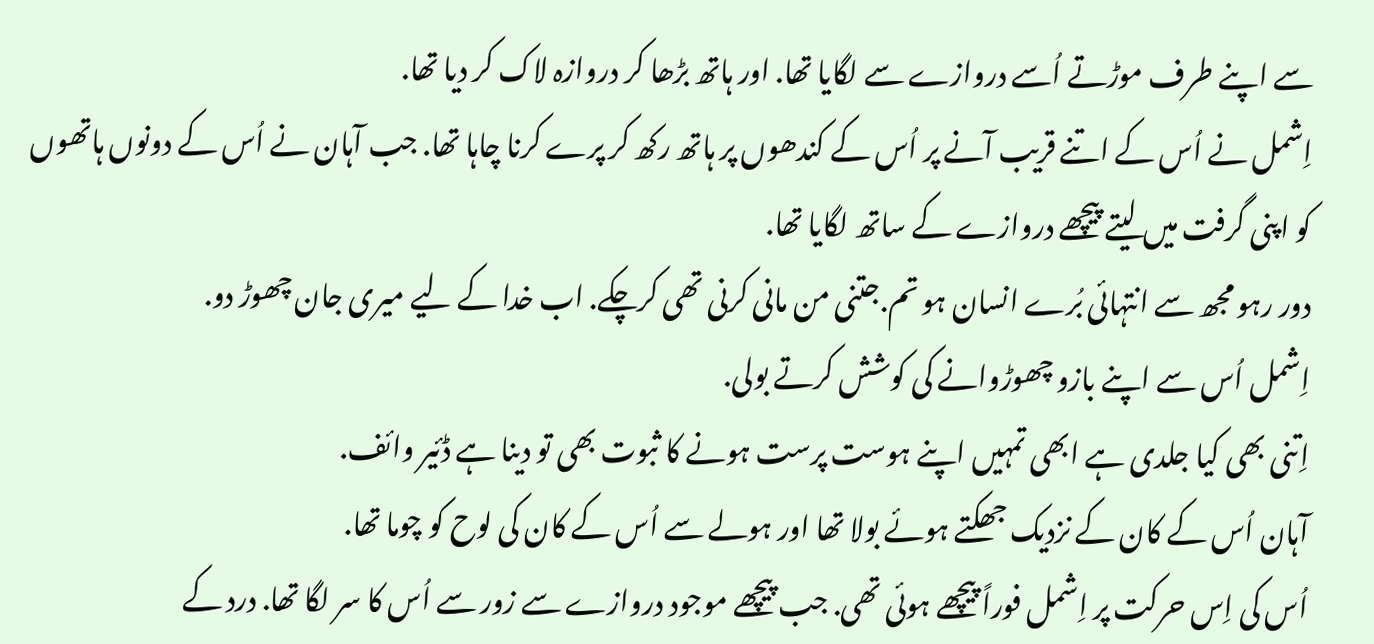سے اپنے طرف موڑتے اُسے دروازے سے لگایا تھا. اور ہاتھ بڑھا کر دروازہ لاک کر دیا تھا.
اِشمل نے اُس کے اتنے قریب آنے پر اُس کے کندھوں پر ہاتھ رکھ کر پرے کرنا چاہا تھا. جب آہان نے اُس کے دونوں ہاتھوں کو اپنی گرفت میں لیتے پیچھے دروازے کے ساتھ لگایا تھا.
دور رہو مجھ سے انتہائی بُرے انسان ہو تم.جتنی من مانی کرنی تھی کرچکے. اب خدا کے لیے میری جان چھوڑ دو.
اِشمل اُس سے اپنے بازو چھوڑوانے کی کوشش کرتے بولی.
اِتنی بھی کیا جلدی ہے ابھی تمہیں اپنے ہوست پرست ہونے کا ثبوت بھی تو دینا ہے ڈئیر وائف.
آہان اُس کے کان کے نزدیک جھکتے ہوئے بولا تھا اور ہولے سے اُس کے کان کی لوح کو چوما تھا.
اُس کی اِس حرکت پر اِشمل فوراً پیچھے ہوئی تھی. جب پیچھے موجود دروازے سے زور سے اُس کا سر لگا تھا. درد کے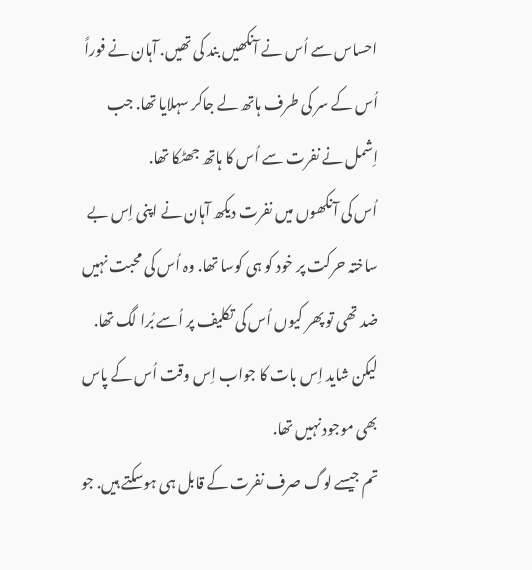احساس سے اُس نے آنکھیں بند کی تھیں. آہان نے فوراً اُس کے سر کی طرف ہاتھ لے جاکر سہلایا تھا. جب اِشمل نے نفرت سے اُس کا ہاتھ جھٹکا تھا.
اُس کی آنکھوں میں نفرت دیکھ آہان نے اپنی اِس بے ساختہ حرکت پر خود کو ہی کوسا تھا. وہ اُس کی محبت نہیں ضد تھی تو پھر کیوں اُس کی تکلیف پر اُسے بُرا لگ تھا. لیکن شاید اِس بات کا جواب اِس وقت اُس کے پاس بھی موجود نہیں تھا.
تم جیسے لوگ صرف نفرت کے قابل ہی ہوسکتے ہیں. جو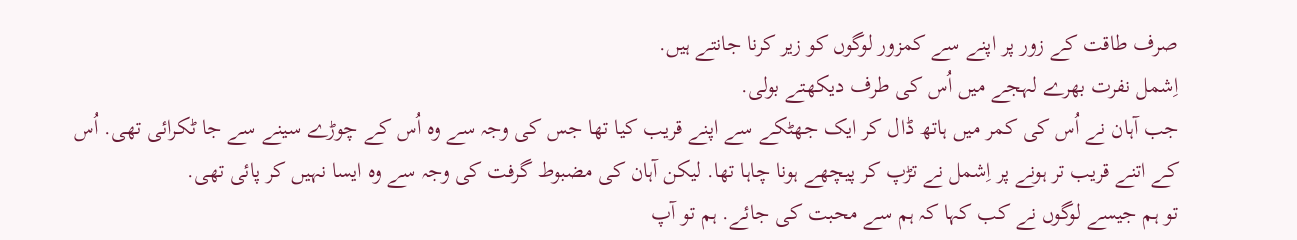صرف طاقت کے زور پر اپنے سے کمزور لوگوں کو زیر کرنا جانتے ہیں.
اِشمل نفرت بھرے لہجے میں اُس کی طرف دیکھتے بولی.
جب آہان نے اُس کی کمر میں ہاتھ ڈال کر ایک جھٹکے سے اپنے قریب کیا تھا جس کی وجہ سے وہ اُس کے چوڑے سینے سے جا ٹکرائی تھی. اُس کے اتنے قریب تر ہونے پر اِشمل نے تڑپ کر پیچھے ہونا چاہا تھا. لیکن آہان کی مضبوط گرفت کی وجہ سے وہ ایسا نہیں کر پائی تھی.
تو ہم جیسے لوگوں نے کب کہا کہ ہم سے محبت کی جائے. ہم تو آپ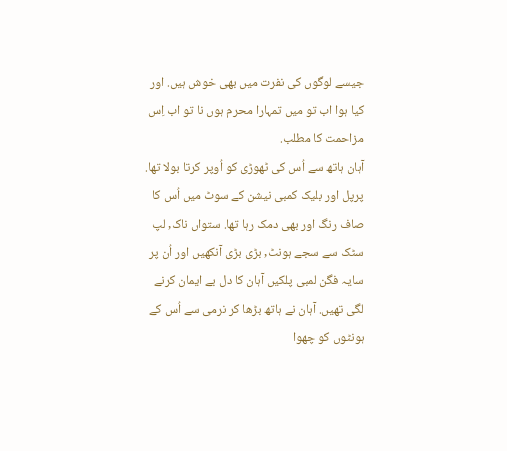جیسے لوگوں کی نفرت میں بھی خوش ہیں. اور کیا ہوا اب تو میں تمہارا محرم ہوں نا تو اب اِس مزاحمت کا مطلب.
آہان ہاتھ سے اُس کی ٹھوڑی کو اُوپر کرتا بولا تھا. پرپل اور بلیک کمبی نیشن کے سوٹ میں اُس کا صاف رنگ اور بھی دمک رہا تھا. ستواں ناک, لپ سٹک سے سجے ہونٹ, بڑی بڑی آنکھیں اور اُن پر سایہ فگن لمبی پلکیں آہان کا دل بے ایمان کرنے لگی تھیں. آہان نے ہاتھ بڑھا کر نرمی سے اُس کے ہونٹوں کو چھوا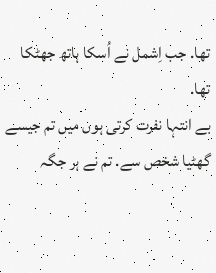تھا. جب اِشمل نے اُسکا ہاتھ جھٹکا تھا.
بے انتہا نفرت کرتی ہوں میں تم جیسے گھٹیا شخص سے. تم نے ہر جگہ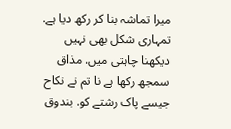میرا تماشہ بنا کر رکھ دیا ہے. تمہاری شکل بھی نہیں دیکھنا چاہتی میں. مذاق سمجھ رکھا ہے نا تم نے نکاح جیسے پاک رشتے کو. بندوق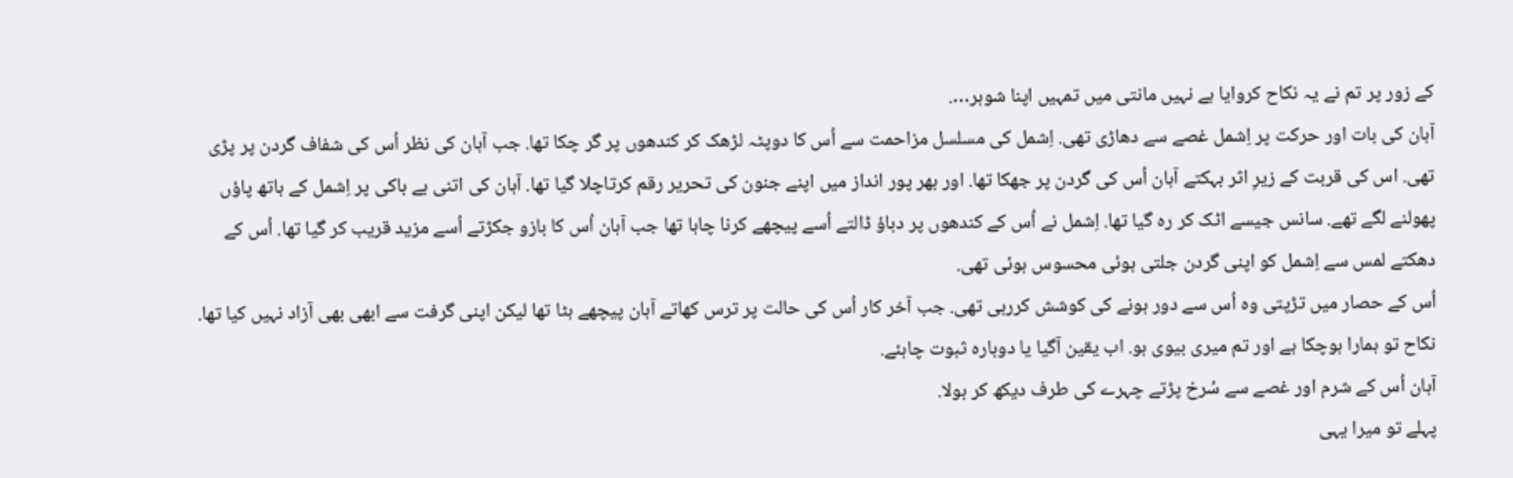کے زور پر تم نے یہ نکاح کروایا ہے نہیں مانتی میں تمہیں اپنا شوہر….
آہان کی بات اور حرکت پر اِشمل غصے سے دھاڑی تھی. اِشمل کی مسلسل مزاحمت سے اُس کا دوپٹہ لڑھک کر کندھوں پر گر چکا تھا. جب آہان کی نظر اُس کی شفاف گردن پر پڑی تھی. اس کی قربت کے زیرِ اثر بہکتے آہان اُس کی گردن پر جھکا تھا. اور بھر پور انداز میں اپنے جنون کی تحریر رقم کرتاچلا گیا تھا. آہان کی اتنی بے باکی پر اِشمل کے ہاتھ پاؤں پھولنے لگے تھے. سانس جیسے اٹک کر رہ گیا تھا. اِشمل نے اُس کے کندھوں پر دباؤ ڈالتے اُسے پیچھے کرنا چاہا تھا جب آہان اُس کا بازو جکڑتے اُسے مزید قریب کر گیا تھا. اُس کے دھکتے لمس سے اِشمل کو اپنی گردن جلتی ہوئی محسوس ہوئی تھی.
اُس کے حصار میں تڑپتی وہ اُس سے دور ہونے کی کوشش کررہی تھی. جب آخر کار اُس کی حالت پر ترس کھاتے آہان پیچھے ہٹا تھا لیکن اپنی گرفت سے ابھی بھی آزاد نہیں کیا تھا.
نکاح تو ہمارا ہوچکا ہے اور تم میری بیوی ہو. اب یقین آگیا یا دوبارہ ثبوت چاہئے.
آہان اُس کے شرم اور غصے سے سُرخ پڑتے چہرے کی طرف دیکھ کر بولا.
پہلے تو میرا یہی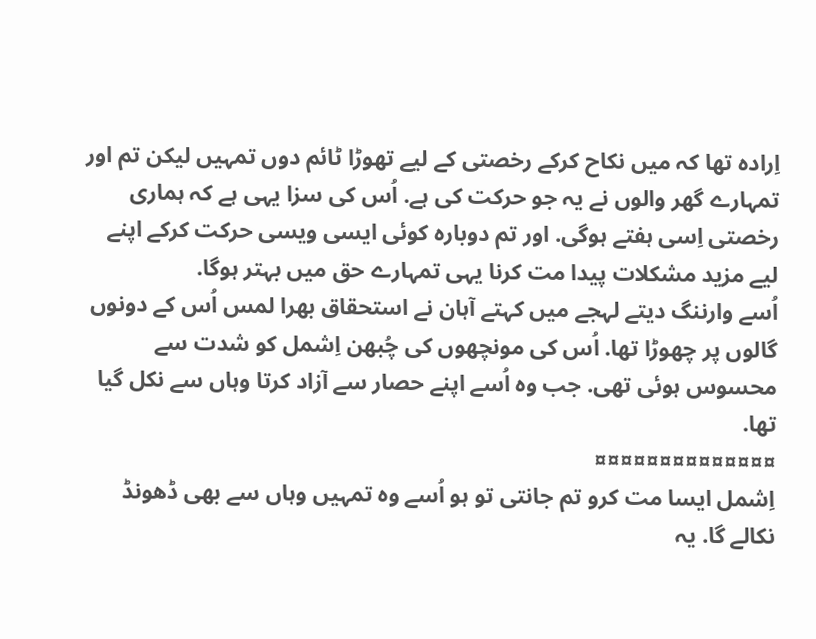اِرادہ تھا کہ میں نکاح کرکے رخصتی کے لیے تھوڑا ٹائم دوں تمہیں لیکن تم اور تمہارے گھر والوں نے یہ جو حرکت کی ہے. اُس کی سزا یہی ہے کہ ہماری رخصتی اِسی ہفتے ہوگی. اور تم دوبارہ کوئی ایسی ویسی حرکت کرکے اپنے لیے مزید مشکلات پیدا مت کرنا یہی تمہارے حق میں بہتر ہوگا.
اُسے وارننگ دیتے لہجے میں کہتے آہان نے استحقاق بھرا لمس اُس کے دونوں گالوں پر چھوڑا تھا. اُس کی مونچھوں کی چُبھن اِشمل کو شدت سے محسوس ہوئی تھی. جب وہ اُسے اپنے حصار سے آزاد کرتا وہاں سے نکل گیا تھا.
¤¤¤¤¤¤¤¤¤¤¤¤¤¤
اِشمل ایسا مت کرو تم جانتی تو ہو اُسے وہ تمہیں وہاں سے بھی ڈھونڈ نکالے گا. یہ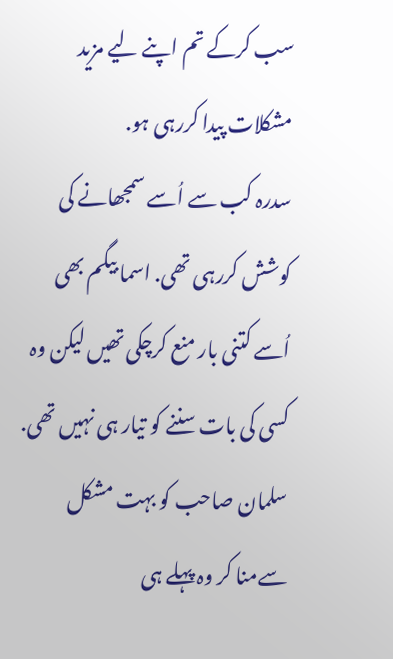سب کرکے تم اپنے لیے مزید مشکلات پیدا کررہی ہو.
سدرہ کب سے اُسے سمجھانے کی کوشش کررہی تھی. اسما بیگم بھی اُسے کتنی بار منع کرچکی تھیں لیکن وہ کسی کی بات سننے کو تیار ہی نہیں تھی. سلمان صاحب کو بہت مشکل سےمنا کر وہ پہلے ہی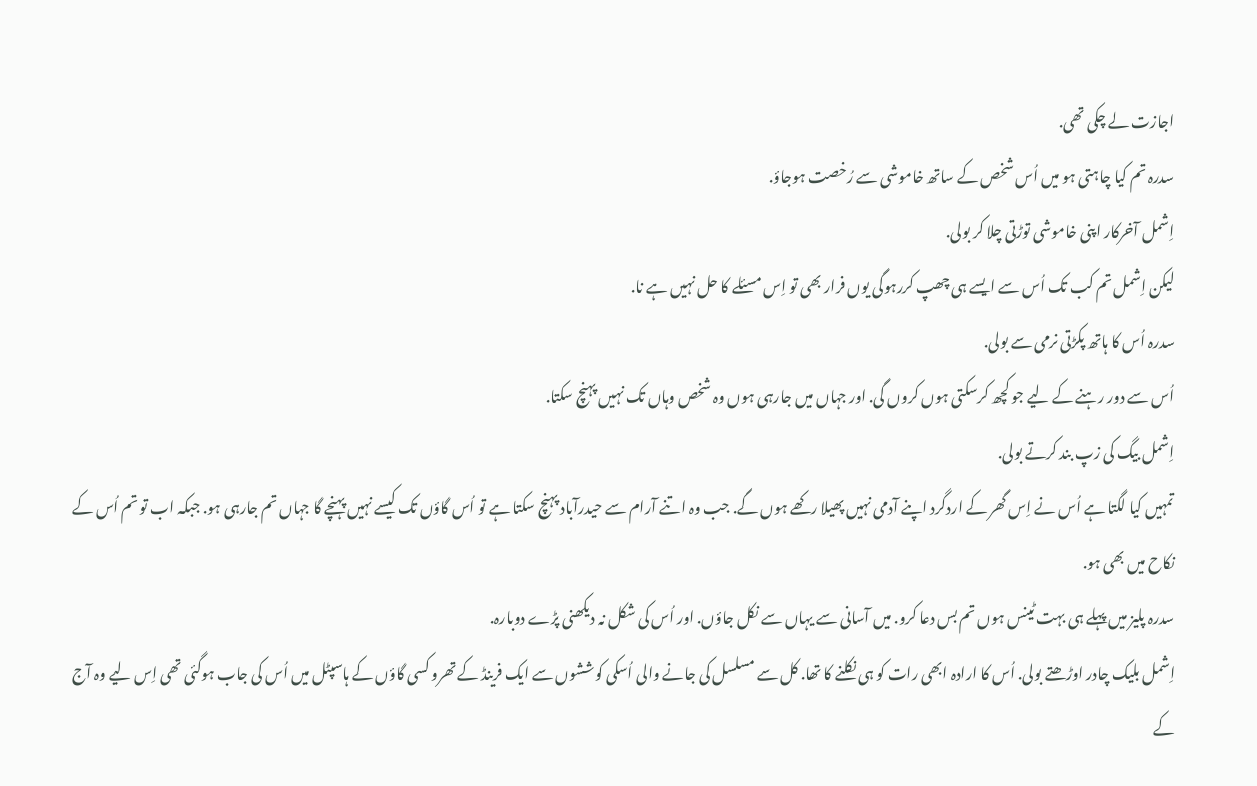اجازت لے چکی تھی.
سدرہ تم کیا چاہتی ہو میں اُس شخص کے ساتھ خاموشی سے رُخصت ہوجاؤ.
اِشمل آخرکار اپنی خاموشی توڑتی چلا کر بولی.
لیکن اِشمل تم کب تک اُس سے ایسے ہی چھپ کررہوگی یوں فرار بھی تو اِس مسئلے کا حل نہیں ہے نا.
سدرہ اُس کا ہاتھ پکڑتی نرمی سے بولی.
اُس سے دور رہنے کے لیے جو کچھ کرسکتی ہوں کروں گی. اور جہاں میں جارہی ہوں وہ شخص وہاں تک نہیں پہنچ سکتا.
اِشمل بیگ کی زپ بند کرتے بولی.
تمہیں کیا لگتا ہے اُس نے اِس گھر کے اردگرد اپنے آدمی نہیں پھیلا رکھے ہوں گے. جب وہ اتنے آرام سے حیدرآباد پہنچ سکتا ہے تو اُس گاؤں تک کیسے نہیں پہنچے گا جہاں تم جارہی ہو. جبکہ اب تو تم اُس کے نکاح میں بھی ہو.
سدرہ پلیز میں پہلے ہی بہت ٹینس ہوں تم بس دعا کرو. میں آسانی سے یہاں سے نکل جاؤں. اور اُس کی شکل نہ دیکھنی پڑے دوبارہ.
اِشمل بلیک چادر اوڑھتے بولی. اُس کا ارادہ ابھی رات کو ہی نکلنے کا تھا. کل سے مسلسل کی جانے والی اُسکی کوششوں سے ایک فرینڈ کے تھرو کسی گاؤں کے ہاسپٹل میں اُس کی جاب ہوگئی تھی اِس لیے وہ آج کے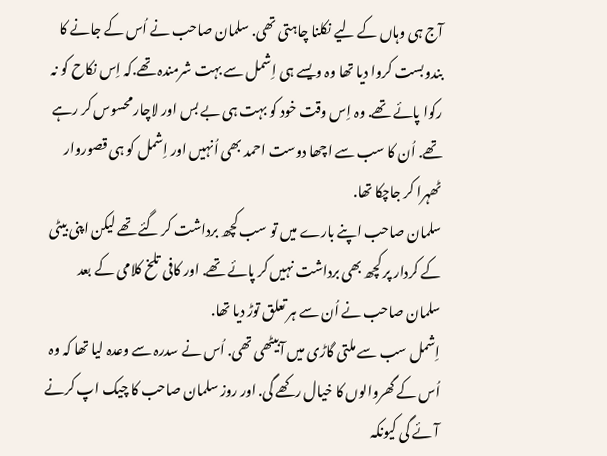آج ہی وہاں کے لیے نکلنا چاہتی تھی. سلمان صاحب نے اُس کے جانے کا بندوبست کروا دیا تھا وہ ویسے ہی اِشمل سے بہت شرمندہ تھے.کہ اِس نکاح کو نہ رکوا پائے تھے. وہ اِس وقت خود کو بہت ہی بے بس اور لاچار محسوس کر رہے تھے. اُن کا سب سے اچھا دوست احمد بھی اُنہیں اور اِشمل کو ہی قصوروار ٹھہرا کر جاچکا تھا.
سلمان صاحب اپنے بارے میں تو سب کچھ برداشت کر گئے تھے لیکن اپنی بیٹی کے کردار پر کچھ بھی برداشت نہیں کر پائے تھے. اور کافی تلخ کلامی کے بعد سلمان صاحب نے اُن سے ہر تعلق توڑ دیا تھا.
اِشمل سب سے ملتی گاڑی میں آبیٹھی تھی. اُس نے سدرہ سے وعدہ لیا تھا کہ وہ اُس کے گھروالوں کا خیال رکھے گی. اور روز سلمان صاحب کا چیک اپ کرنے آئے گی کیونکہ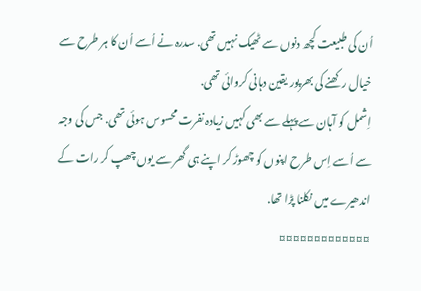اُن کی طبیعت کچھ دنوں سے ٹھیک نہیں تھی. سدرہ نے اُسے اُن کا ہر طرح سے خیال رکھنے کی بھرپور یقین دہانی کروائی تھی.
اِشمل کو آہان سے پہلے سے بھی کہیں زیادہ نفرت محسوس ہوئی تھی. جس کی وجہ سے اُسے اِس طرح اپنوں کو چھوڑ کر اپنے ہی گھر سے یوں چھپ کر رات کے اندھیرے میں نکلنا پڑا تھا.
¤¤¤¤¤¤¤¤¤¤¤¤¤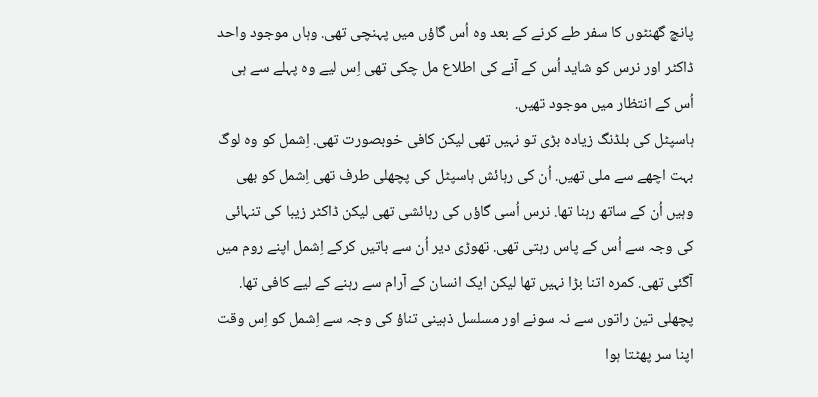پانچ گھنٹوں کا سفر طے کرنے کے بعد وہ اُس گاؤں میں پہنچی تھی. وہاں موجود واحد ڈاکٹر اور نرس کو شاید اُس کے آنے کی اطلاع مل چکی تھی اِس لیے وہ پہلے سے ہی اُس کے انتظار میں موجود تھیں.
ہاسپٹل کی بلڈنگ زیادہ بڑی تو نہیں تھی لیکن کافی خوبصورت تھی. اِشمل کو وہ لوگ بہت اچھے سے ملی تھیں. اُن کی رہائش ہاسپٹل کی پچھلی طرف تھی اِشمل کو بھی وہیں اُن کے ساتھ رہنا تھا. نرس اُسی گاؤں کی رہائشی تھی لیکن ڈاکٹر زیبا کی تنہائی کی وجہ سے اُس کے پاس رہتی تھی. تھوڑی دیر اُن سے باتیں کرکے اِشمل اپنے روم میں آگئی تھی. کمرہ اتنا بڑا نہیں تھا لیکن ایک انسان کے آرام سے رہنے کے لیے کافی تھا. پچھلی تین راتوں سے نہ سونے اور مسلسل ذہینی تناؤ کی وجہ سے اِشمل کو اِس وقت اپنا سر پھٹتا ہوا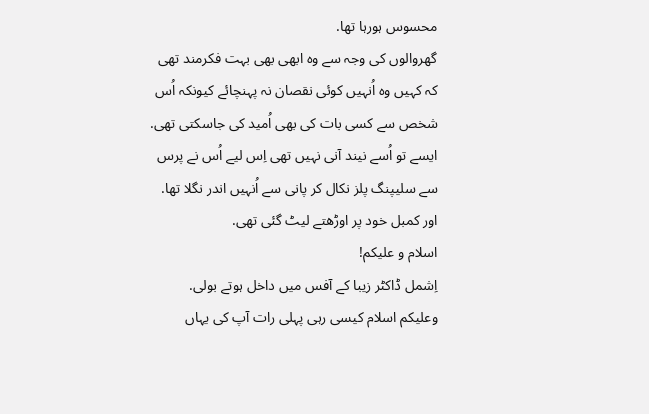محسوس ہورہا تھا.
گھروالوں کی وجہ سے وہ ابھی بھی بہت فکرمند تھی کہ کہیں وہ اُنہیں کوئی نقصان نہ پہنچائے کیونکہ اُس شخص سے کسی بات کی بھی اُمید کی جاسکتی تھی. ایسے تو اُسے نیند آنی نہیں تھی اِس لیے اُس نے پرس سے سلیپنگ پلز نکال کر پانی سے اُنہیں اندر نگلا تھا. اور کمبل خود پر اوڑھتے لیٹ گئی تھی.
اسلام و علیکم!
اِشمل ڈاکٹر زیبا کے آفس میں داخل ہوتے بولی.
وعلیکم اسلام کیسی رہی پہلی رات آپ کی یہاں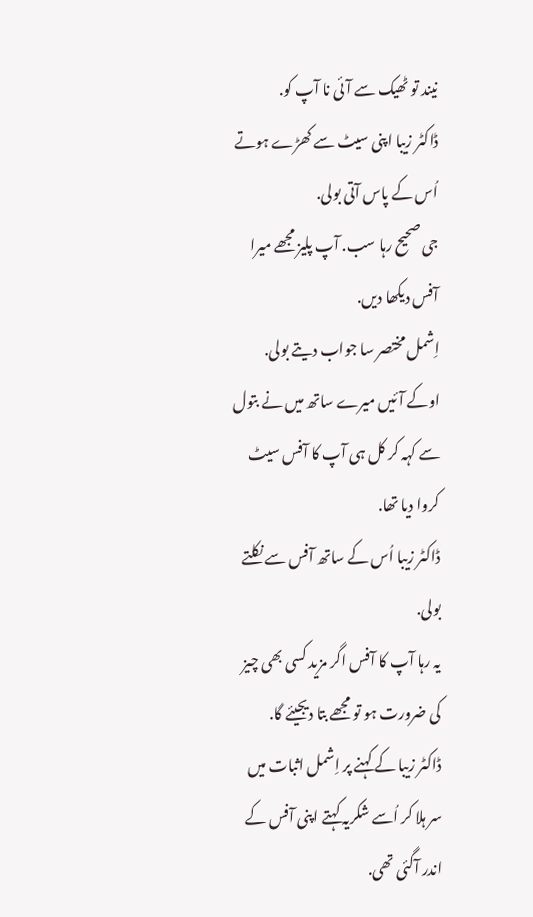نیند تو ٹھیک سے آئی نا آپ کو.
ڈاکٹر زیبا اپنی سیٹ سے کھڑے ہوتے اُس کے پاس آتی بولی.
جی صحیح رہا سب. آپ پلیز مجھے میرا آفس دیکھا دیں.
اِشمل مختصر سا جواب دیتے بولی.
اوکے آئیں میرے ساتھ میں نے بتول سے کہہ کر کل ہی آپ کا آفس سیٹ کروا دیا تھا.
ڈاکٹر زیبا اُس کے ساتھ آفس سے نکلتے بولی.
یہ رہا آپ کا آفس اگر مزید کسی بھی چیز کی ضرورت ہو تو مجھے بتا دیجیئے گا.
ڈاکٹر زیبا کے کہنے پر اِشمل اثبات میں سر ہلا کر اُسے شکریہ کہتے اپنی آفس کے اندر آگئی تھی.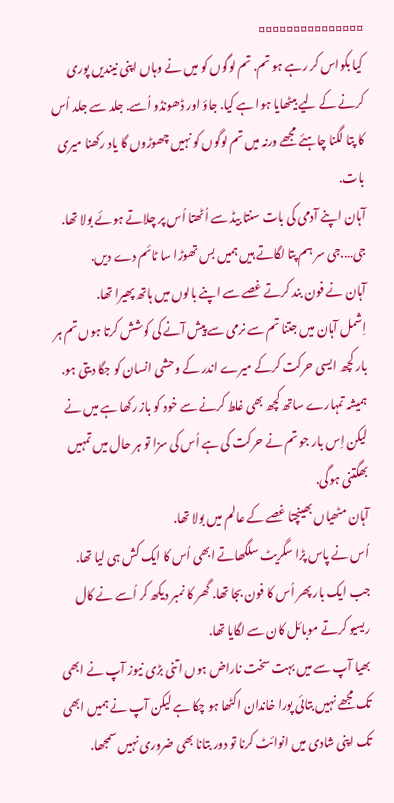¤¤¤¤¤¤¤¤¤¤¤¤¤¤¤
کیا بکواس کر رہے ہو تم. تم لوگوں کو میں نے وہاں اپنی نیندیں پوری کرنے کے لیے بیٹھایا ہوا ہے کیا. جاؤ اور ڈھونڈو اُسے. جلد سے جلد اُس کا پتا لگنا چاہئے مجھے ورنہ میں تم لوگوں کو نہیں چھوڑوں گا یاد رکھنا میری بات.
آہان اپنے آدمی کی بات سنتا بیڈ سے اُٹھتا اُس پر چلاتے ہوئے بولا تھا.
جی….جی سر ہم پتا لگاتے ہیں ہمیں بس تھوڑا سا ٹائم دے دیں.
آہان نے فون بند کرتے غصے سے اپنے بالوں میں ہاتھ پھیرا تھا.
اِشمل آہان میں جتنا تم سے نرمی سے پیش آنے کی کوشش کرتا ہوں تم ہر بار کچھ ایسی حرکت کرکے میرے اندر کے وحشی انسان کو جگا دیتی ہو. ہمیشہ تمہارے ساتھ کچھ بھی غلط کرنے سے خود کو باز رکھا ہے میں نے لیکن اِس بار جو تم نے حرکت کی ہے اُس کی سزا تو ہر حال میں تمہیں بھگتنی ہوگی.
آہان مٹھیاں بھینچتا غصے کے عالم میں بولا تھا.
اُس نے پاس پڑا سگریٹ سلگھاتے ابھی اُس کا ایک کش ہی لیا تھا. جب ایک بار پھر اُس کا فون بجا تھا. گھر کا نمبر دیکھ کر اُسے نے کال ریسیو کرتے موبائل کان سے لگایا تھا.
بھیا آپ سے میں بہت سخت ناراض ہوں اتنی بڑی نیوز آپ نے ابھی تک مجھے نہیں بتائی پورا خاندان اکٹھا ہو چکا ہے لیکن آپ نے ہمیں ابھی تک اپنی شادی میں انوائٹ کرنا تو دور بتانا بھی ضروری نہیں سمجھا.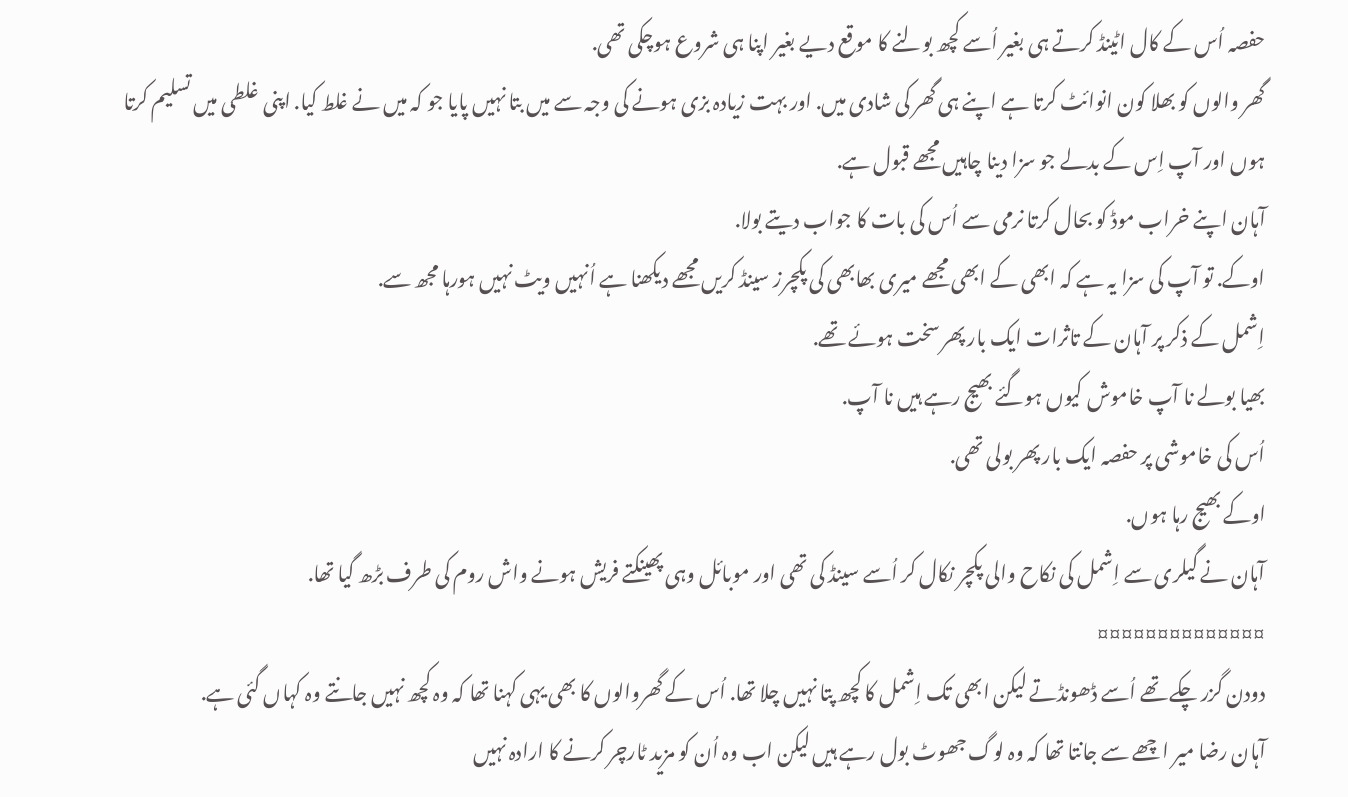حفصہ اُس کے کال اٹینڈ کرتے ہی بغیر اُسے کچھ بولنے کا موقع دیے بغیر اپنا ہی شروع ہوچکی تھی.
گھر والوں کو بھلا کون انوائٹ کرتا ہے اپنے ہی گھر کی شادی میں. اور بہت زیادہ بزی ہونے کی وجہ سے میں بتا نہیں پایا جو کہ میں نے غلط کیا. اپنی غلطی میں تسلیم کرتا ہوں اور آپ اِس کے بدلے جو سزا دینا چاہیں مجھے قبول ہے.
آہان اپنے خراب موڈ کو بحال کرتا نرمی سے اُس کی بات کا جواب دیتے بولا.
اوکے. تو آپ کی سزا یہ ہے کہ ابھی کے ابھی مجھے میری بھابھی کی پکچرز سینڈ کریں مجھے دیکھنا ہے اُنہیں ویٹ نہیں ہورہا مجھ سے.
اِشمل کے ذکر پر آہان کے تاثرات ایک بار پھر سخت ہوئے تھے.
بھیا بولے نا آپ خاموش کیوں ہوگئے بھیج رہے ہیں نا آپ.
اُس کی خاموشی پر حفصہ ایک بار پھر بولی تھی.
اوکے بھیج رہا ہوں.
آہان نے گیلری سے اِشمل کی نکاح والی پکچر نکال کر اُسے سینڈ کی تھی اور موبائل وہی پھینکتے فریش ہونے واش روم کی طرف بڑھ گیا تھا.
¤¤¤¤¤¤¤¤¤¤¤¤¤¤
دودن گزر چکے تھے اُسے ڈھونڈتے لیکن ابھی تک اِشمل کا کچھ پتا نہیں چلا تھا. اُس کے گھروالوں کا بھی یہی کہنا تھا کہ وہ کچھ نہیں جانتے وہ کہاں گئی ہے.
آہان رضا میر اچھے سے جانتا تھا کہ وہ لوگ جھوٹ بول رہے ہیں لیکن اب وہ اُن کو مزید ٹارچر کرنے کا ارادہ نہیں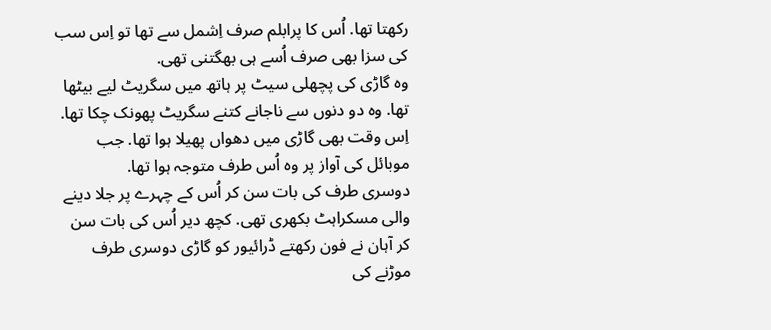رکھتا تھا. اُس کا پرابلم صرف اِشمل سے تھا تو اِس سب کی سزا بھی صرف اُسے ہی بھگتنی تھی.
وہ گاڑی کی پچھلی سیٹ پر ہاتھ میں سگریٹ لیے بیٹھا تھا. وہ دو دنوں سے ناجانے کتنے سگریٹ پھونک چکا تھا.
اِس وقت بھی گاڑی میں دھواں پھیلا ہوا تھا. جب موبائل کی آواز پر وہ اُس طرف متوجہ ہوا تھا.
دوسری طرف کی بات سن کر اُس کے چہرے پر جلا دینے والی مسکراہٹ بکھری تھی. کچھ دیر اُس کی بات سن کر آہان نے فون رکھتے ڈرائیور کو گاڑی دوسری طرف موڑنے کی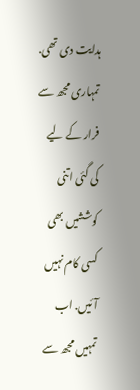ہدایت دی تھی.
تمہاری مجھ سے فرار کے لیے کی گئی اتنی کوششیں بھی کسی کام نہیں آئیں. اب تمہیں مجھ سے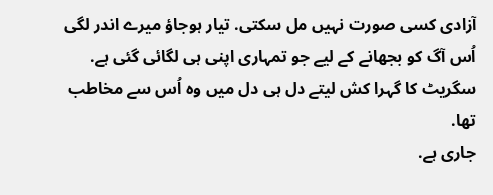آزادی کسی صورت نہیں مل سکتی. تیار ہوجاؤ میرے اندر لگی اُس آگ کو بجھانے کے لیے جو تمہاری اپنی ہی لگائی گئی ہے.
سگریٹ کا گہرا کش لیتے دل ہی دل میں وہ اُس سے مخاطب تھا.
جاری ہے.